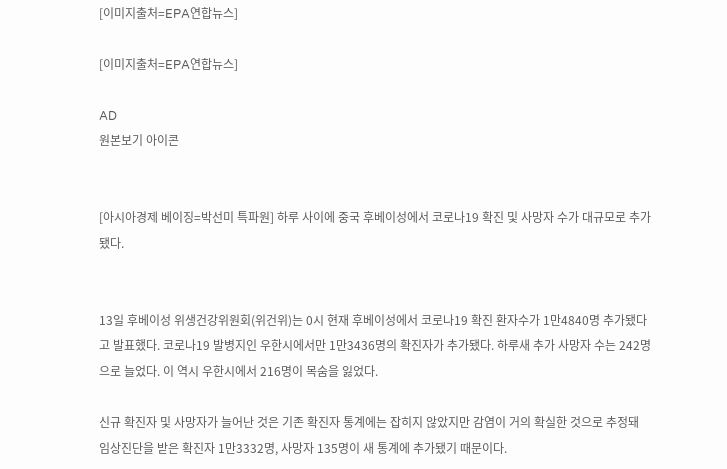[이미지출처=EPA연합뉴스]

[이미지출처=EPA연합뉴스]

AD
원본보기 아이콘


[아시아경제 베이징=박선미 특파원] 하루 사이에 중국 후베이성에서 코로나19 확진 및 사망자 수가 대규모로 추가됐다.


13일 후베이성 위생건강위원회(위건위)는 0시 현재 후베이성에서 코로나19 확진 환자수가 1만4840명 추가됐다고 발표했다. 코로나19 발병지인 우한시에서만 1만3436명의 확진자가 추가됐다. 하루새 추가 사망자 수는 242명으로 늘었다. 이 역시 우한시에서 216명이 목숨을 잃었다.

신규 확진자 및 사망자가 늘어난 것은 기존 확진자 통계에는 잡히지 않았지만 감염이 거의 확실한 것으로 추정돼 임상진단을 받은 확진자 1만3332명, 사망자 135명이 새 통계에 추가됐기 때문이다.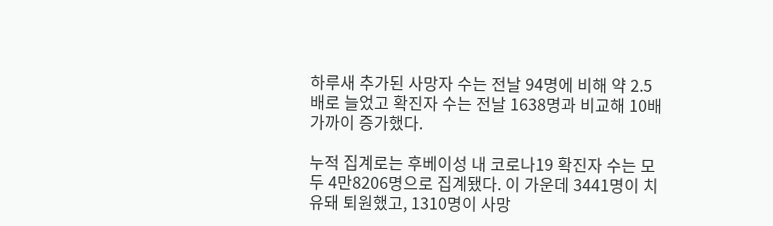하루새 추가된 사망자 수는 전날 94명에 비해 약 2.5배로 늘었고 확진자 수는 전날 1638명과 비교해 10배 가까이 증가했다.

누적 집계로는 후베이성 내 코로나19 확진자 수는 모두 4만8206명으로 집계됐다. 이 가운데 3441명이 치유돼 퇴원했고, 1310명이 사망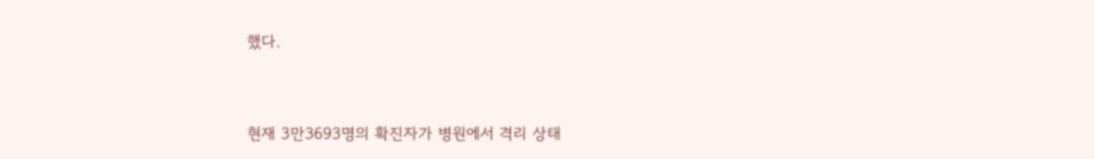했다.


현재 3만3693명의 확진자가 병원에서 격리 상태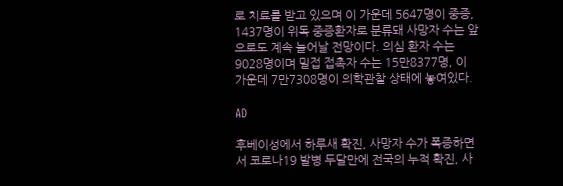로 치료를 받고 있으며 이 가운데 5647명이 중증, 1437명이 위독 중증환자로 분류돼 사망자 수는 앞으로도 계속 늘어날 전망이다. 의심 환자 수는 9028명이며 밀접 접촉자 수는 15만8377명, 이 가운데 7만7308명이 의학관찰 상태에 놓여있다.

AD

후베이성에서 하루새 확진, 사망자 수가 폭증하면서 코로나19 발병 두달만에 전국의 누적 확진, 사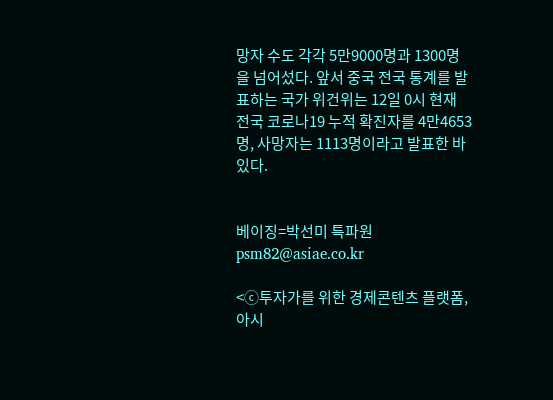망자 수도 각각 5만9000명과 1300명을 넘어섰다. 앞서 중국 전국 통계를 발표하는 국가 위건위는 12일 0시 현재 전국 코로나19 누적 확진자를 4만4653명, 사망자는 1113명이라고 발표한 바 있다.


베이징=박선미 특파원 psm82@asiae.co.kr

<ⓒ투자가를 위한 경제콘텐츠 플랫폼, 아시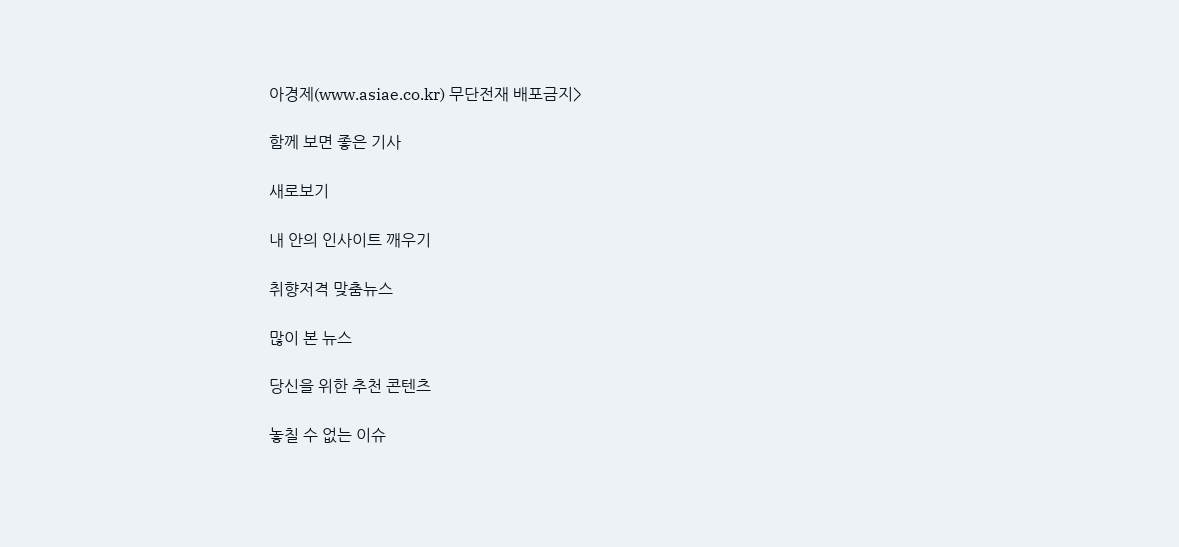아경제(www.asiae.co.kr) 무단전재 배포금지>

함께 보면 좋은 기사

새로보기

내 안의 인사이트 깨우기

취향저격 맞춤뉴스

많이 본 뉴스

당신을 위한 추천 콘텐츠

놓칠 수 없는 이슈